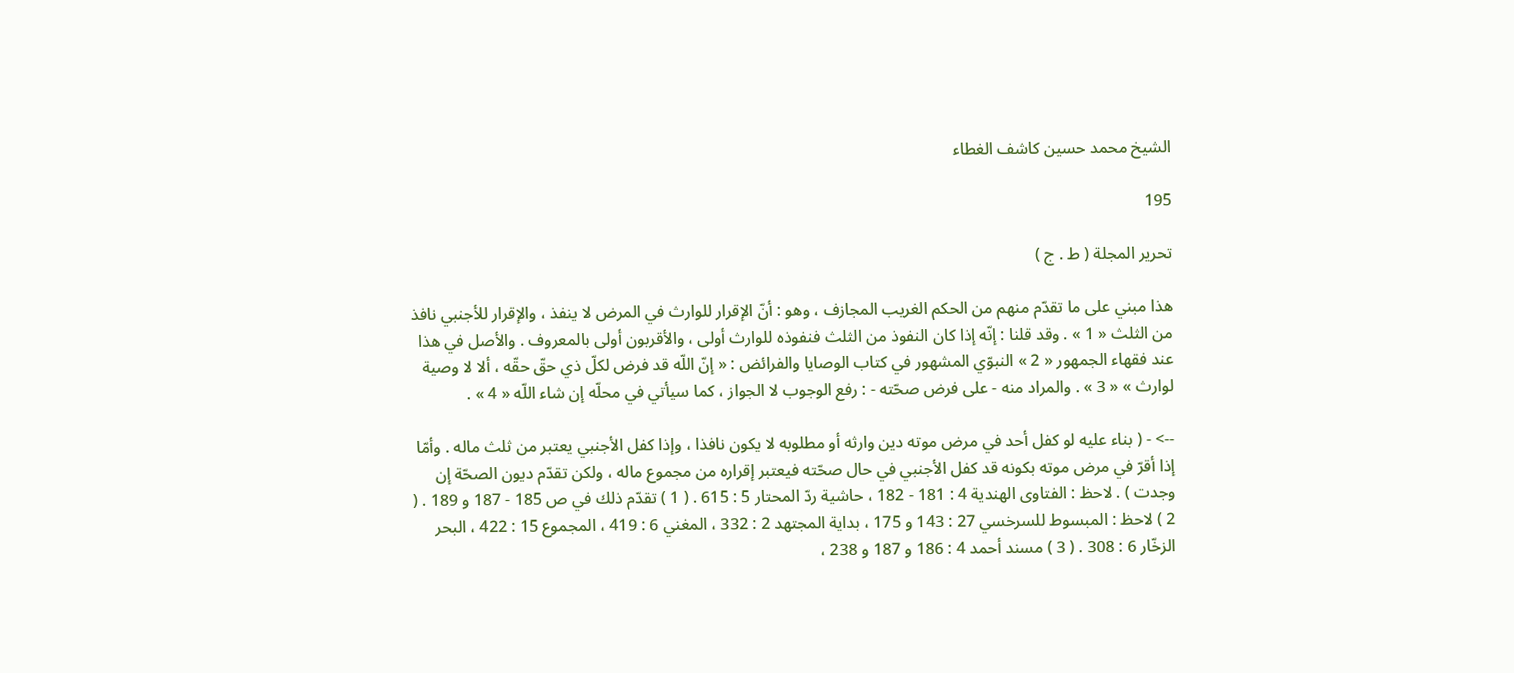الشيخ محمد حسين كاشف الغطاء

195

تحرير المجلة ( ط . ج )

هذا مبني على ما تقدّم منهم من الحكم الغريب المجازف ، وهو : أنّ الإقرار للوارث في المرض لا ينفذ ، والإقرار للأجنبي نافذ من الثلث « 1 » . وقد قلنا : إنّه إذا كان النفوذ من الثلث فنفوذه للوارث أولى ، والأقربون أولى بالمعروف . والأصل في هذا عند فقهاء الجمهور « 2 » النبوّي المشهور في كتاب الوصايا والفرائض : « إنّ اللّه قد فرض لكلّ ذي حقّ حقّه ، ألا لا وصية لوارث » « 3 » . والمراد منه - على فرض صحّته - : رفع الوجوب لا الجواز ، كما سيأتي في محلّه إن شاء اللّه « 4 » .

--> - ( بناء عليه لو كفل أحد في مرض موته دين وارثه أو مطلوبه لا يكون نافذا ، وإذا كفل الأجنبي يعتبر من ثلث ماله . وأمّا إذا أقرّ في مرض موته بكونه قد كفل الأجنبي في حال صحّته فيعتبر إقراره من مجموع ماله ، ولكن تقدّم ديون الصحّة إن وجدت ) . لاحظ : الفتاوى الهندية 4 : 181 - 182 ، حاشية ردّ المحتار 5 : 615 . ( 1 ) تقدّم ذلك في ص 185 - 187 و 189 . ( 2 ) لاحظ : المبسوط للسرخسي 27 : 143 و 175 ، بداية المجتهد 2 : 332 ، المغني 6 : 419 ، المجموع 15 : 422 ، البحر الزخّار 6 : 308 . ( 3 ) مسند أحمد 4 : 186 و 187 و 238 ،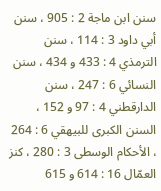سنن ابن ماجة 2 : 905 ، سنن أبي داود 3 : 114 ، سنن الترمذي 4 : 433 و 434 ، سنن النسائي 6 : 247 ، سنن الدارقطني 4 : 97 و 152 ، السنن الكبرى للبيهقي 6 : 264 ، الأحكام الوسطى 3 : 280 ، كنز العمّال 16 : 614 و 615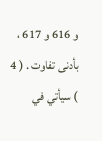و 616 و 617 ، بأدنى تفاوت . ( 4 ) سيأتي في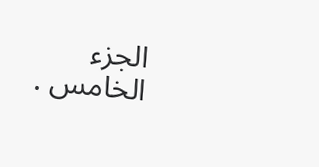الجزء الخامس .